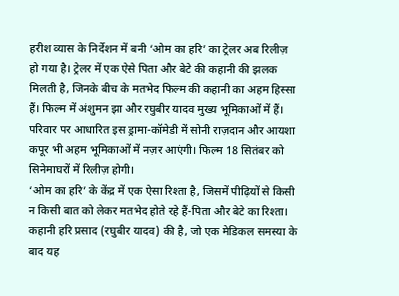हरीश व्यास के निर्देशन में बनी ‘ओम का हरि’ का ट्रेलर अब रिलीज़ हो गया है। ट्रेलर में एक ऐसे पिता और बेटे की कहानी की झलक मिलती है, जिनके बीच के मतभेद फिल्म की कहानी का अहम हिस्सा हैं। फिल्म में अंशुमन झा और रघुबीर यादव मुख्य भूमिकाओं में हैं। परिवार पर आधारित इस ड्रामा-कॉमेडी में सोनी राज़दान और आयशा कपूर भी अहम भूमिकाओं में नज़र आएंगी। फिल्म 18 सितंबर को सिनेमाघरों में रिलीज़ होगी।
‘ओम का हरि’ के केंद्र में एक ऐसा रिश्ता है, जिसमें पीढ़ियों से किसी न किसी बात को लेकर मतभेद होते रहे हैं-पिता और बेटे का रिश्ता। कहानी हरि प्रसाद (रघुबीर यादव) की है, जो एक मेडिकल समस्या के बाद यह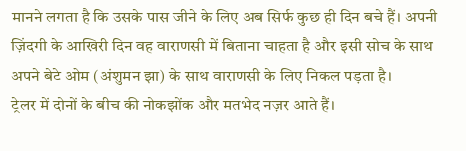मानने लगता है कि उसके पास जीने के लिए अब सिर्फ कुछ ही दिन बचे हैं। अपनी ज़िंदगी के आखिरी दिन वह वाराणसी में बिताना चाहता है और इसी सोच के साथ अपने बेटे ओम (अंशुमन झा) के साथ वाराणसी के लिए निकल पड़ता है।
ट्रेलर में दोनों के बीच की नोकझोंक और मतभेद नज़र आते हैं।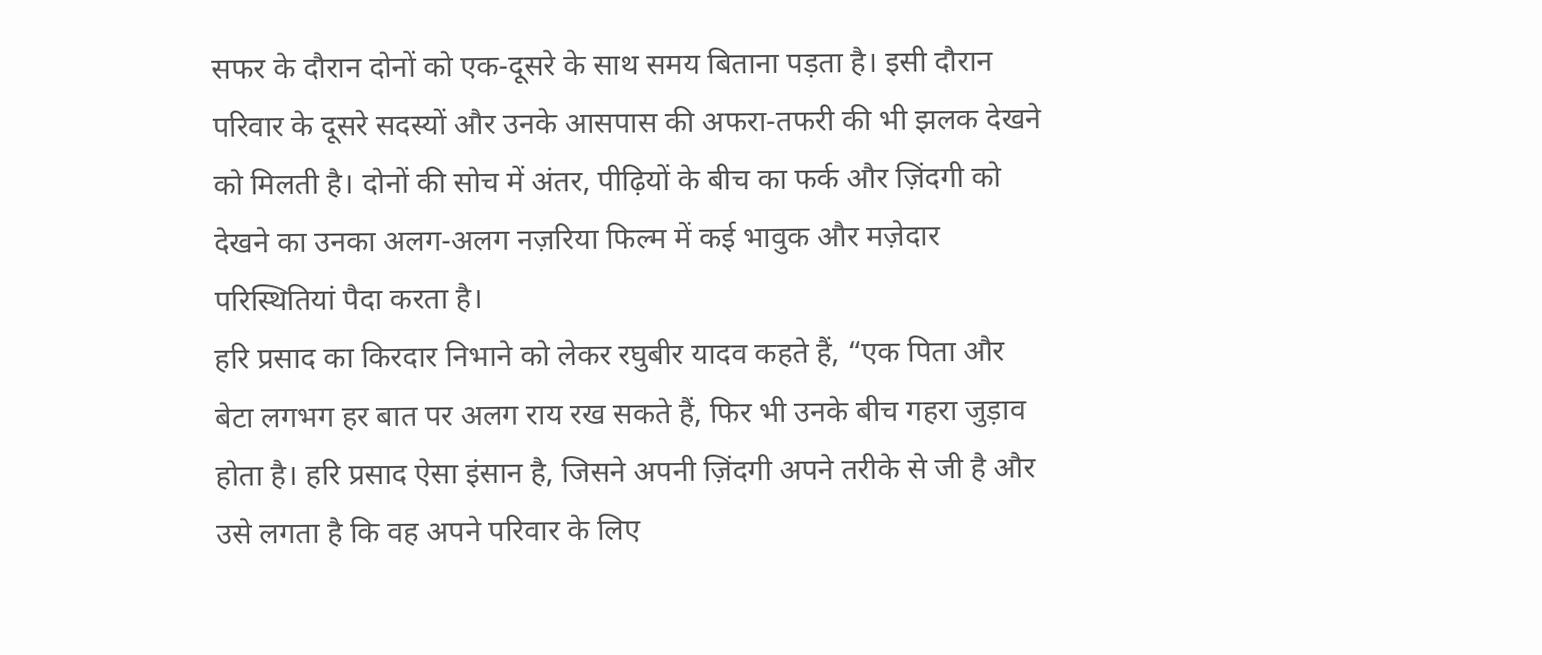सफर के दौरान दोनों को एक-दूसरे के साथ समय बिताना पड़ता है। इसी दौरान परिवार के दूसरे सदस्यों और उनके आसपास की अफरा-तफरी की भी झलक देखने को मिलती है। दोनों की सोच में अंतर, पीढ़ियों के बीच का फर्क और ज़िंदगी को देखने का उनका अलग-अलग नज़रिया फिल्म में कई भावुक और मज़ेदार परिस्थितियां पैदा करता है।
हरि प्रसाद का किरदार निभाने को लेकर रघुबीर यादव कहते हैं, “एक पिता और बेटा लगभग हर बात पर अलग राय रख सकते हैं, फिर भी उनके बीच गहरा जुड़ाव होता है। हरि प्रसाद ऐसा इंसान है, जिसने अपनी ज़िंदगी अपने तरीके से जी है और उसे लगता है कि वह अपने परिवार के लिए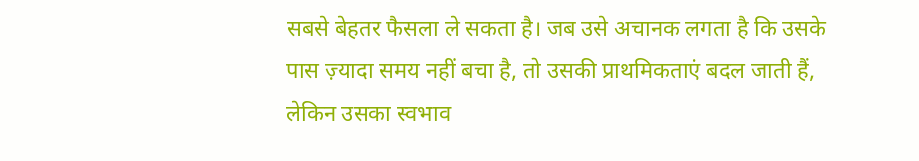सबसे बेहतर फैसला ले सकता है। जब उसे अचानक लगता है कि उसके पास ज़्यादा समय नहीं बचा है, तो उसकी प्राथमिकताएं बदल जाती हैं, लेकिन उसका स्वभाव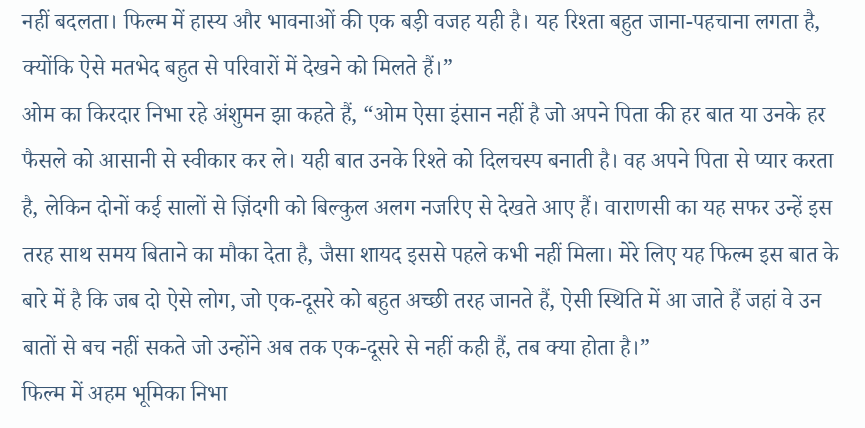नहीं बदलता। फिल्म में हास्य और भावनाओं की एक बड़ी वजह यही है। यह रिश्ता बहुत जाना-पहचाना लगता है, क्योंकि ऐसे मतभेद बहुत से परिवारों में देखने को मिलते हैं।”
ओम का किरदार निभा रहे अंशुमन झा कहते हैं, “ओम ऐसा इंसान नहीं है जो अपने पिता की हर बात या उनके हर फैसले को आसानी से स्वीकार कर ले। यही बात उनके रिश्ते को दिलचस्प बनाती है। वह अपने पिता से प्यार करता है, लेकिन दोनों कई सालों से ज़िंदगी को बिल्कुल अलग नजरिए से देखते आए हैं। वाराणसी का यह सफर उन्हें इस तरह साथ समय बिताने का मौका देता है, जैसा शायद इससे पहले कभी नहीं मिला। मेरे लिए यह फिल्म इस बात के बारे में है कि जब दो ऐसे लोग, जो एक-दूसरे को बहुत अच्छी तरह जानते हैं, ऐसी स्थिति में आ जाते हैं जहां वे उन बातों से बच नहीं सकते जो उन्होंने अब तक एक-दूसरे से नहीं कही हैं, तब क्या होता है।”
फिल्म में अहम भूमिका निभा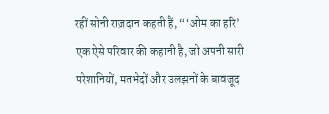रहीं सोनी राज़दान कहती हैं, “‘ओम का हरि’ एक ऐसे परिवार की कहानी है, जो अपनी सारी परेशानियों, मतभेदों और उलझनों के बावजूद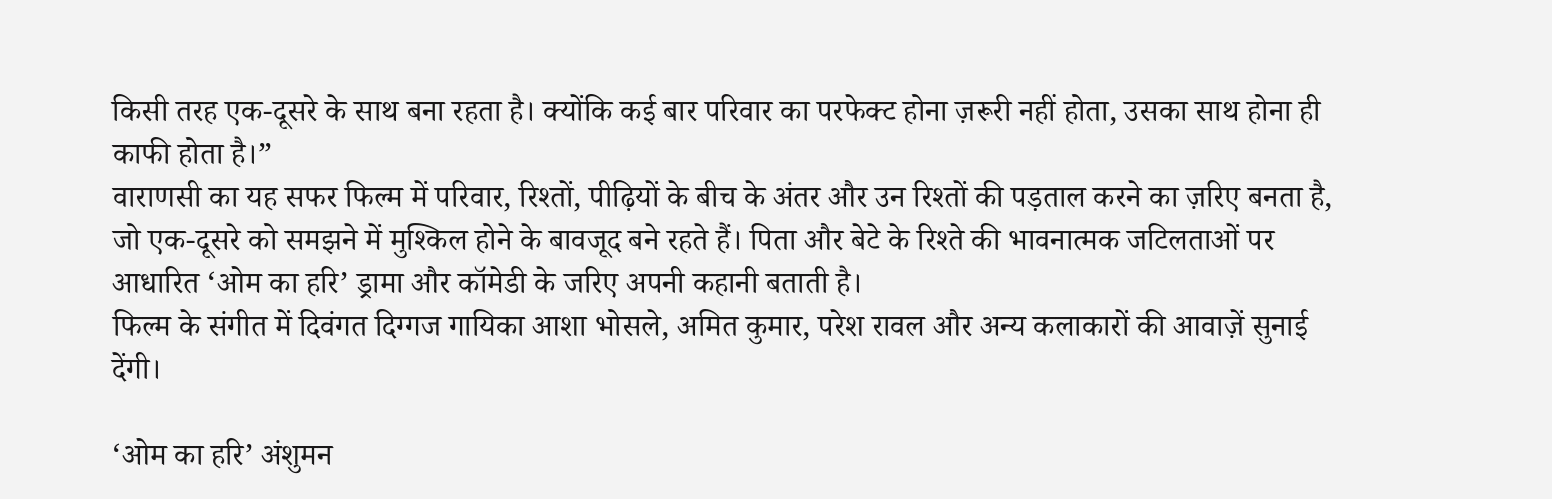किसी तरह एक-दूसरे के साथ बना रहता है। क्योंकि कई बार परिवार का परफेक्ट होना ज़रूरी नहीं होता, उसका साथ होना ही काफी होता है।”
वाराणसी का यह सफर फिल्म में परिवार, रिश्तों, पीढ़ियों के बीच के अंतर और उन रिश्तों की पड़ताल करने का ज़रिए बनता है, जो एक-दूसरे को समझने में मुश्किल होने के बावजूद बने रहते हैं। पिता और बेटे के रिश्ते की भावनात्मक जटिलताओं पर आधारित ‘ओम का हरि’ ड्रामा और कॉमेडी के जरिए अपनी कहानी बताती है।
फिल्म के संगीत में दिवंगत दिग्गज गायिका आशा भोसले, अमित कुमार, परेश रावल और अन्य कलाकारों की आवाज़ें सुनाई देंगी।

‘ओम का हरि’ अंशुमन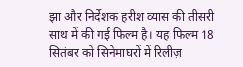झा और निर्देशक हरीश व्यास की तीसरी साथ में की गई फिल्म है। यह फिल्म 18 सितंबर को सिनेमाघरों में रिलीज़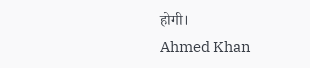होगी।
Ahmed Khan